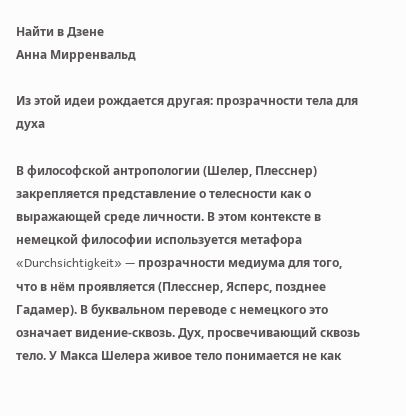Найти в Дзене
Анна Мирренвальд

Из этой идеи рождается другая: прозрачности тела для духа

В философской антропологии (Шелер, Плесснер) закрепляется представление о телесности как о выражающей среде личности. В этом контексте в немецкой философии используется метафора «Durchsichtigkeit» — прозрачности медиума для того, что в нём проявляется (Плесснер, Ясперс, позднее Гадамер). В буквальном переводе с немецкого это означает видение-сквозь. Дух, просвечивающий сквозь тело. У Макса Шелера живое тело понимается не как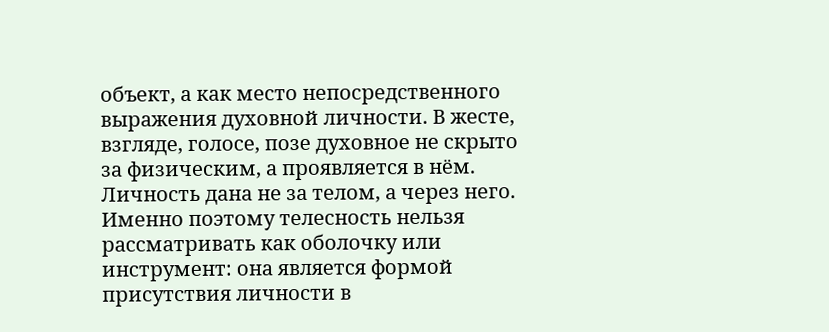объект, а как место непосредственного выражения духовной личности. В жесте, взгляде, голосе, позе духовное не скрыто за физическим, а проявляется в нём. Личность дана не за телом, а через него. Именно поэтому телесность нельзя рассматривать как оболочку или инструмент: она является формой присутствия личности в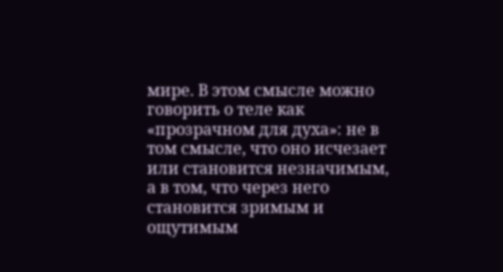мире. В этом смысле можно говорить о теле как «прозрачном для духа»: не в том смысле, что оно исчезает или становится незначимым, а в том, что через него становится зримым и ощутимым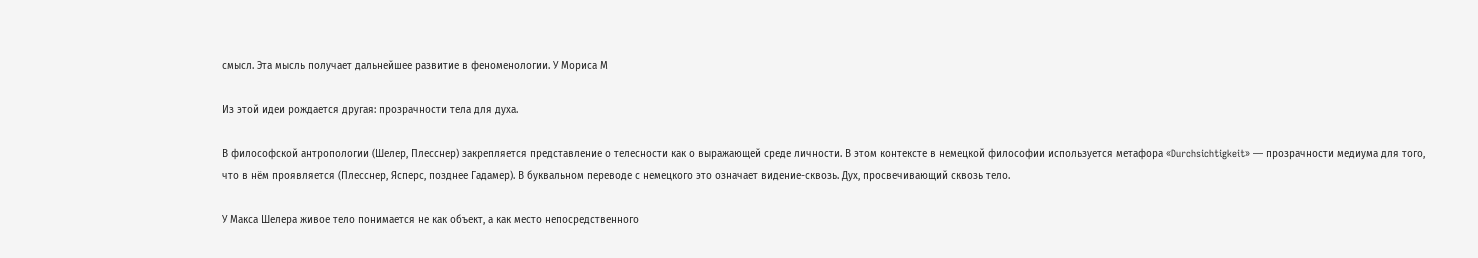смысл. Эта мысль получает дальнейшее развитие в феноменологии. У Мориса М

Из этой идеи рождается другая: прозрачности тела для духа.

В философской антропологии (Шелер, Плесснер) закрепляется представление о телесности как о выражающей среде личности. В этом контексте в немецкой философии используется метафора «Durchsichtigkeit» — прозрачности медиума для того, что в нём проявляется (Плесснер, Ясперс, позднее Гадамер). В буквальном переводе с немецкого это означает видение-сквозь. Дух, просвечивающий сквозь тело.

У Макса Шелера живое тело понимается не как объект, а как место непосредственного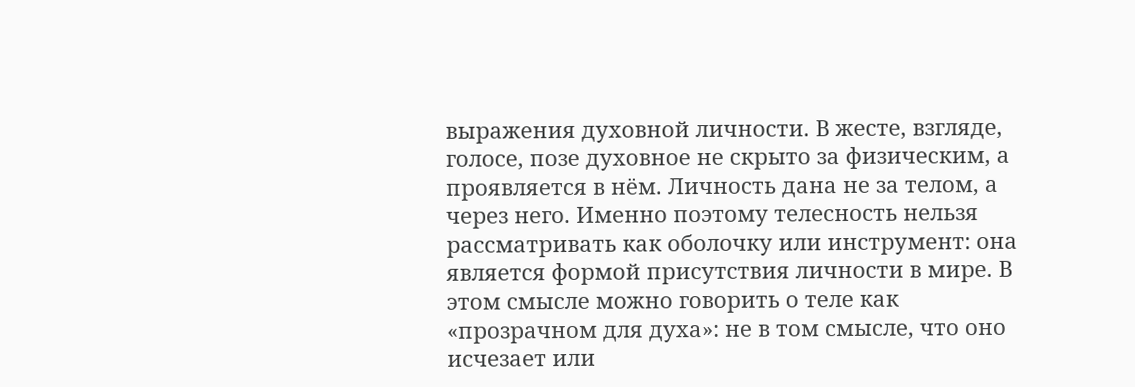выражения духовной личности. В жесте, взгляде, голосе, позе духовное не скрыто за физическим, а проявляется в нём. Личность дана не за телом, а через него. Именно поэтому телесность нельзя рассматривать как оболочку или инструмент: она является формой присутствия личности в мире. В этом смысле можно говорить о теле как «прозрачном для духа»: не в том смысле, что оно исчезает или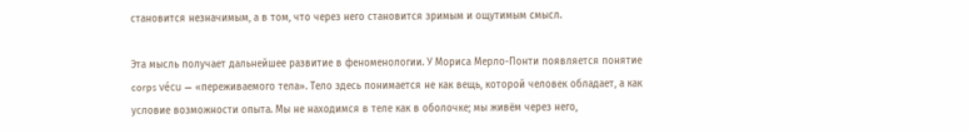становится незначимым, а в том, что через него становится зримым и ощутимым смысл.

Эта мысль получает дальнейшее развитие в феноменологии. У Мориса Мерло-Понти появляется понятие corps vécu — «переживаемого тела». Тело здесь понимается не как вещь, которой человек обладает, а как условие возможности опыта. Мы не находимся в теле как в оболочке; мы живём через него,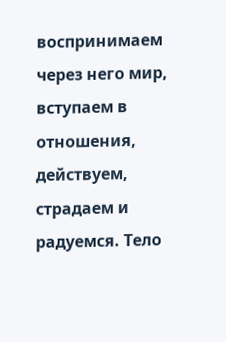воспринимаем через него мир, вступаем в отношения, действуем, страдаем и радуемся. Тело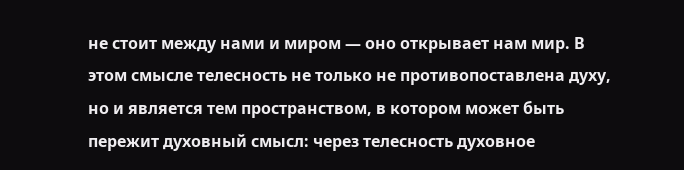не стоит между нами и миром — оно открывает нам мир. В этом смысле телесность не только не противопоставлена духу, но и является тем пространством, в котором может быть пережит духовный смысл: через телесность духовное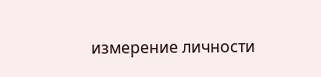измерение личности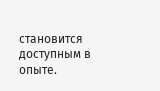становится доступным в опыте.